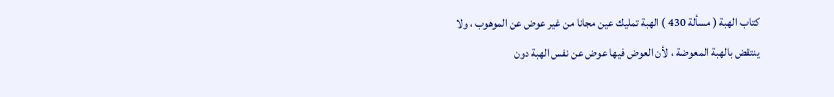كتاب الهبة ( مسألة 430 ) الهبة تمليك عين مجانا من غير عوض عن الموهوب ، ولا
ينتقض بالهبة المعوضة ، لأن العوض فيها عوض عن نفس الهبة دون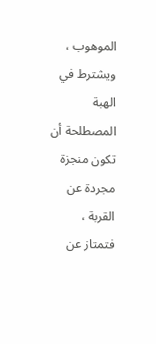الموهوب ، ويشترط في الهبة المصطلحة أن تكون منجزة مجردة عن القربة ،
فتمتاز عن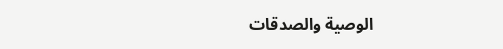الوصية والصدقات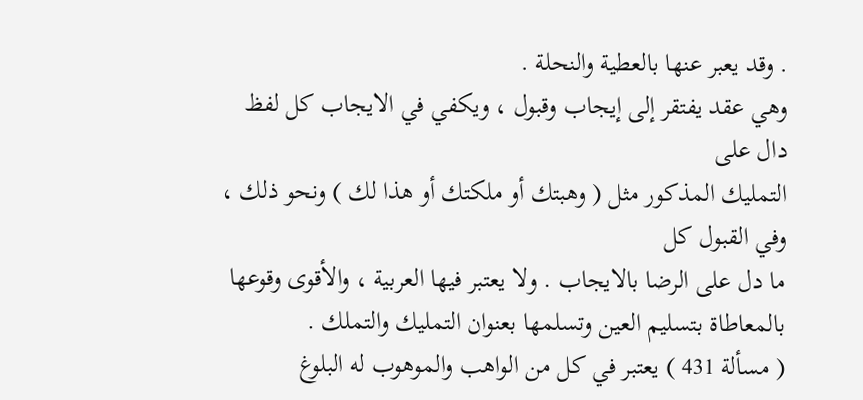. وقد يعبر عنها بالعطية والنحلة .
وهي عقد يفتقر إلى إيجاب وقبول ، ويكفي في الايجاب كل لفظ دال على
التمليك المذكور مثل ( وهبتك أو ملكتك أو هذا لك ) ونحو ذلك ، وفي القبول كل
ما دل على الرضا بالايجاب . ولا يعتبر فيها العربية ، والأقوى وقوعها
بالمعاطاة بتسليم العين وتسلمها بعنوان التمليك والتملك .
( مسألة 431 ) يعتبر في كل من الواهب والموهوب له البلوغ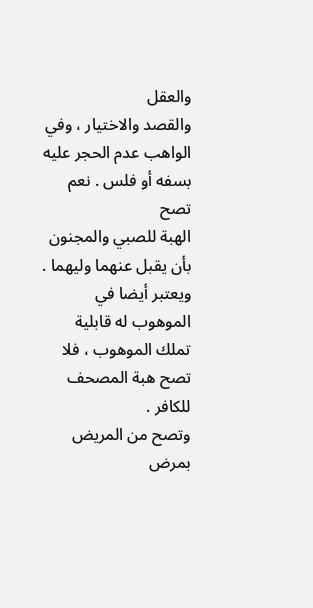والعقل
والقصد والاختيار ، وفي الواهب عدم الحجر عليه بسفه أو فلس . نعم تصح
الهبة للصبي والمجنون بأن يقبل عنهما وليهما .
ويعتبر أيضا في الموهوب له قابلية تملك الموهوب ، فلا تصح هبة المصحف
للكافر .
وتصح من المريض بمرض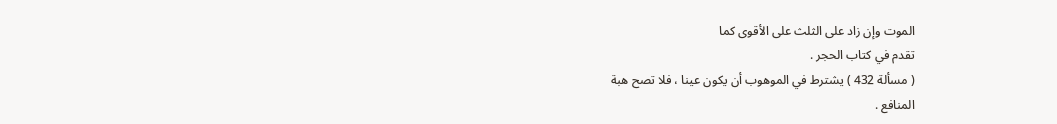الموت وإن زاد على الثلث على الأقوى كما
تقدم في كتاب الحجر .
( مسألة 432 ) يشترط في الموهوب أن يكون عينا ، فلا تصح هبة
المنافع .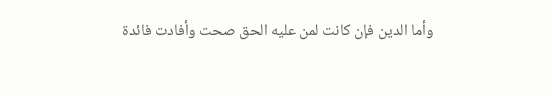وأما الدين فإن كانت لمن عليه الحق صحت وأفادت فائدة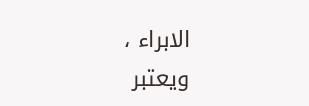الابراء ، ويعتبر